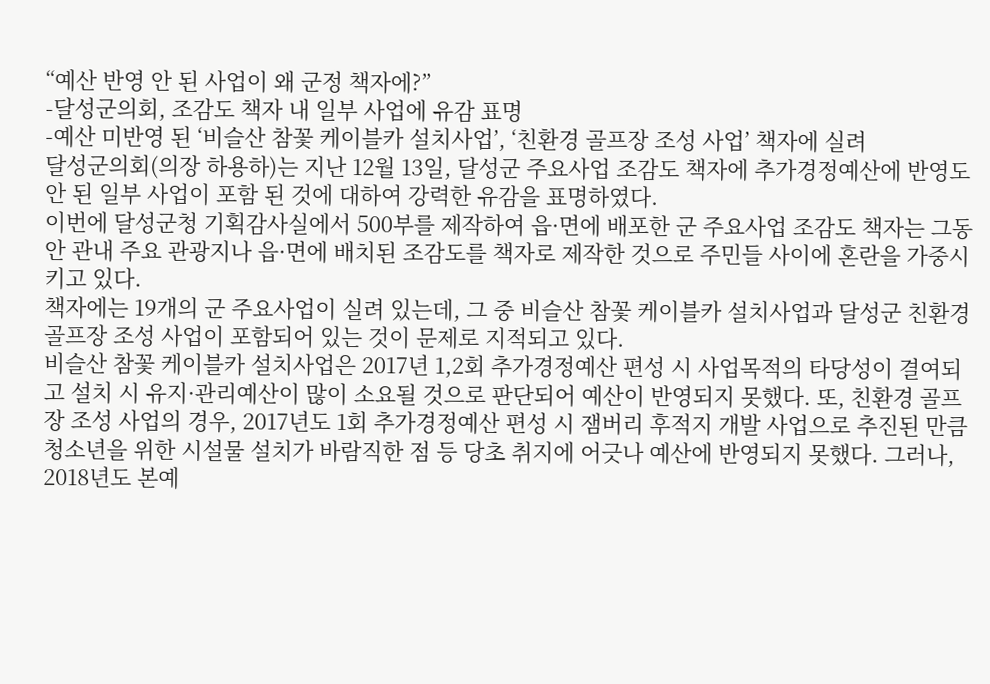“예산 반영 안 된 사업이 왜 군정 책자에?”
-달성군의회, 조감도 책자 내 일부 사업에 유감 표명
-예산 미반영 된 ‘비슬산 참꽃 케이블카 설치사업’, ‘친환경 골프장 조성 사업’ 책자에 실려
달성군의회(의장 하용하)는 지난 12월 13일, 달성군 주요사업 조감도 책자에 추가경정예산에 반영도 안 된 일부 사업이 포함 된 것에 대하여 강력한 유감을 표명하였다.
이번에 달성군청 기획감사실에서 500부를 제작하여 읍·면에 배포한 군 주요사업 조감도 책자는 그동안 관내 주요 관광지나 읍·면에 배치된 조감도를 책자로 제작한 것으로 주민들 사이에 혼란을 가중시키고 있다.
책자에는 19개의 군 주요사업이 실려 있는데, 그 중 비슬산 참꽃 케이블카 설치사업과 달성군 친환경 골프장 조성 사업이 포함되어 있는 것이 문제로 지적되고 있다.
비슬산 참꽃 케이블카 설치사업은 2017년 1,2회 추가경정예산 편성 시 사업목적의 타당성이 결여되고 설치 시 유지·관리예산이 많이 소요될 것으로 판단되어 예산이 반영되지 못했다. 또, 친환경 골프장 조성 사업의 경우, 2017년도 1회 추가경정예산 편성 시 잼버리 후적지 개발 사업으로 추진된 만큼 청소년을 위한 시설물 설치가 바람직한 점 등 당초 취지에 어긋나 예산에 반영되지 못했다. 그러나, 2018년도 본예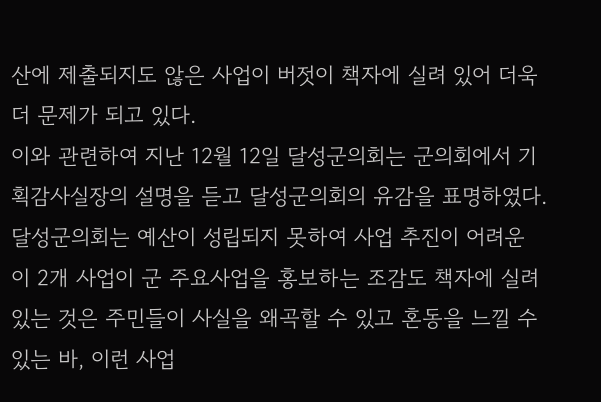산에 제출되지도 않은 사업이 버젓이 책자에 실려 있어 더욱더 문제가 되고 있다.
이와 관련하여 지난 12월 12일 달성군의회는 군의회에서 기획감사실장의 설명을 듣고 달성군의회의 유감을 표명하였다. 달성군의회는 예산이 성립되지 못하여 사업 추진이 어려운 이 2개 사업이 군 주요사업을 홍보하는 조감도 책자에 실려 있는 것은 주민들이 사실을 왜곡할 수 있고 혼동을 느낄 수 있는 바, 이런 사업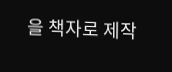을 책자로 제작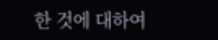한 것에 대하여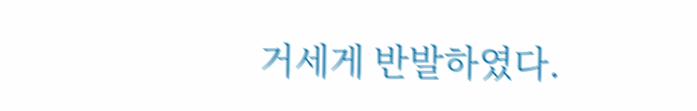거세게 반발하였다.